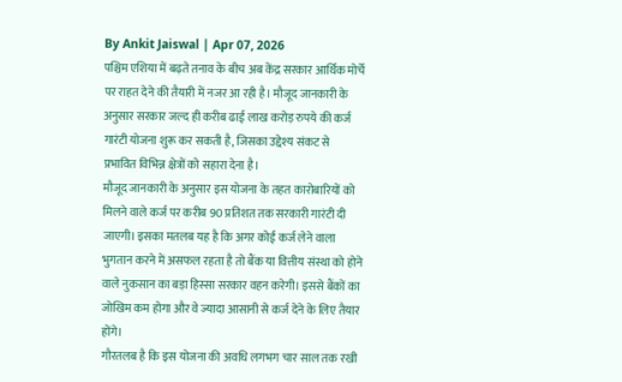By Ankit Jaiswal | Apr 07, 2026
पश्चिम एशिया में बढ़ते तनाव के बीच अब केंद्र सरकार आर्थिक मोर्चे पर राहत देने की तैयारी में नजर आ रही है। मौजूद जानकारी के अनुसार सरकार जल्द ही करीब ढाई लाख करोड़ रुपये की कर्ज गारंटी योजना शुरू कर सकती है, जिसका उद्देश्य संकट से प्रभावित विभिन्न क्षेत्रों को सहारा देना है।
मौजूद जानकारी के अनुसार इस योजना के तहत कारोबारियों को मिलने वाले कर्ज पर करीब 90 प्रतिशत तक सरकारी गारंटी दी जाएगी। इसका मतलब यह है कि अगर कोई कर्ज लेने वाला भुगतान करने में असफल रहता है तो बैंक या वित्तीय संस्था को होने वाले नुकसान का बड़ा हिस्सा सरकार वहन करेगी। इससे बैंकों का जोखिम कम होगा और वे ज्यादा आसानी से कर्ज देने के लिए तैयार होंगे।
गौरतलब है कि इस योजना की अवधि लगभग चार साल तक रखी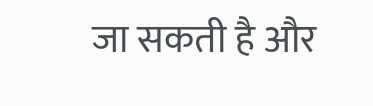जा सकती है और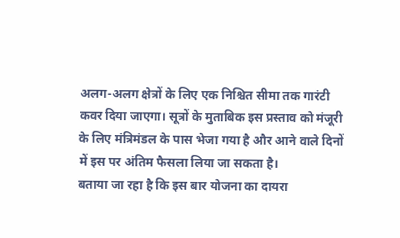अलग-अलग क्षेत्रों के लिए एक निश्चित सीमा तक गारंटी कवर दिया जाएगा। सूत्रों के मुताबिक इस प्रस्ताव को मंजूरी के लिए मंत्रिमंडल के पास भेजा गया है और आने वाले दिनों में इस पर अंतिम फैसला लिया जा सकता है।
बताया जा रहा है कि इस बार योजना का दायरा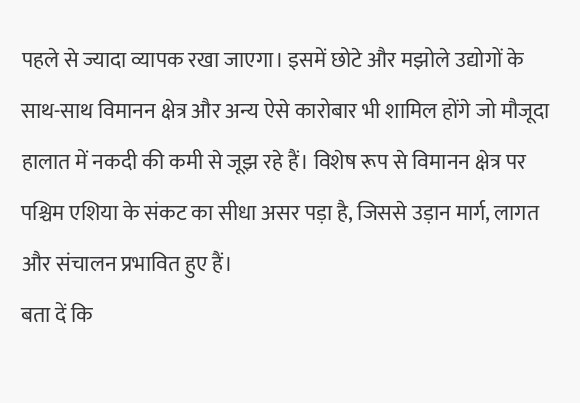पहले से ज्यादा व्यापक रखा जाएगा। इसमें छोटे और मझोले उद्योगों के साथ-साथ विमानन क्षेत्र और अन्य ऐसे कारोबार भी शामिल होंगे जो मौजूदा हालात में नकदी की कमी से जूझ रहे हैं। विशेष रूप से विमानन क्षेत्र पर पश्चिम एशिया के संकट का सीधा असर पड़ा है, जिससे उड़ान मार्ग, लागत और संचालन प्रभावित हुए हैं।
बता दें कि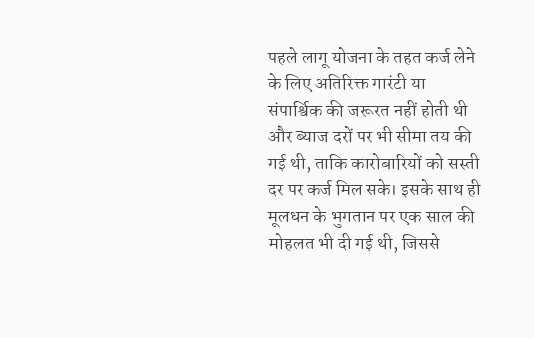पहले लागू योजना के तहत कर्ज लेने के लिए अतिरिक्त गारंटी या संपार्श्विक की जरूरत नहीं होती थी और ब्याज दरों पर भी सीमा तय की गई थी, ताकि कारोबारियों को सस्ती दर पर कर्ज मिल सके। इसके साथ ही मूलधन के भुगतान पर एक साल की मोहलत भी दी गई थी, जिससे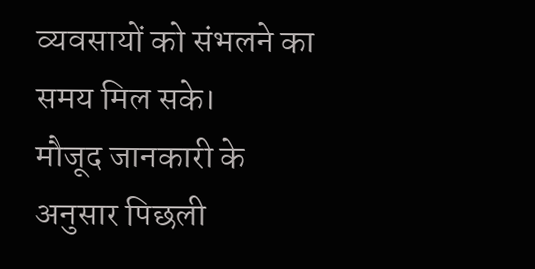व्यवसायों को संभलने का समय मिल सके।
मौजूद जानकारी के अनुसार पिछली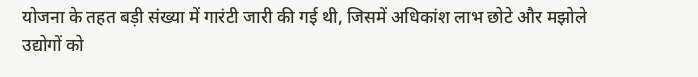योजना के तहत बड़ी संख्या में गारंटी जारी की गई थी, जिसमें अधिकांश लाभ छोटे और मझोले उद्योगों को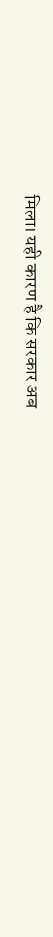मिला। यही कारण है कि सरकार अब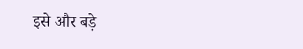इसे और बड़े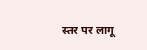स्तर पर लागू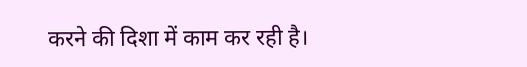करने की दिशा में काम कर रही है।